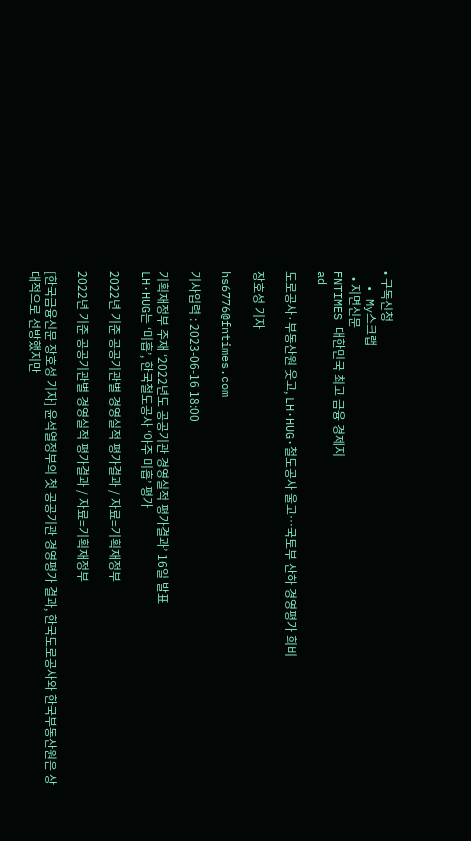• 구독신청
  • My스크랩
  • 지면신문
FNTIMES 대한민국 최고 금융 경제지
ad

도로공사·부동산원 웃고, LH·HUG·철도공사 울고…국토부 산하 경영평가 희비

장호성 기자

hs6776@fntimes.com

기사입력 : 2023-06-16 18:00

기획재정부 주재 ‘2022년도 공공기관 경영실적 평가결과’ 16일 발표
LH·HUG는 ‘미흡’, 한국철도공사 ‘아주 미흡’ 평가

2022년 기준 공공기관별 경영실적 평가결과 / 자료=기획재정부

2022년 기준 공공기관별 경영실적 평가결과 / 자료=기획재정부

[한국금융신문 장호성 기자] 윤석열정부의 첫 공공기관 경영평가 결과, 한국도로공사와 한국부동산원은 상대적으로 선방했지만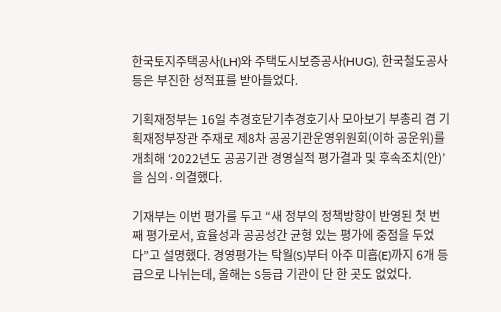한국토지주택공사(LH)와 주택도시보증공사(HUG), 한국철도공사 등은 부진한 성적표를 받아들었다.

기획재정부는 16일 추경호닫기추경호기사 모아보기 부총리 겸 기획재정부장관 주재로 제8차 공공기관운영위원회(이하 공운위)를 개최해 ‘2022년도 공공기관 경영실적 평가결과 및 후속조치(안)’을 심의·의결했다.

기재부는 이번 평가를 두고 “새 정부의 정책방향이 반영된 첫 번째 평가로서, 효율성과 공공성간 균형 있는 평가에 중점을 두었다”고 설명했다. 경영평가는 탁월(S)부터 아주 미흡(E)까지 6개 등급으로 나뉘는데, 올해는 S등급 기관이 단 한 곳도 없었다.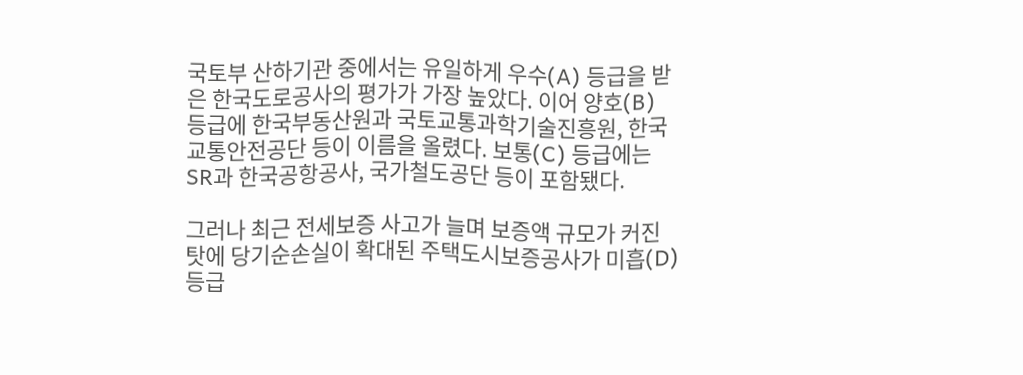국토부 산하기관 중에서는 유일하게 우수(A) 등급을 받은 한국도로공사의 평가가 가장 높았다. 이어 양호(B) 등급에 한국부동산원과 국토교통과학기술진흥원, 한국교통안전공단 등이 이름을 올렸다. 보통(C) 등급에는 SR과 한국공항공사, 국가철도공단 등이 포함됐다.

그러나 최근 전세보증 사고가 늘며 보증액 규모가 커진 탓에 당기순손실이 확대된 주택도시보증공사가 미흡(D) 등급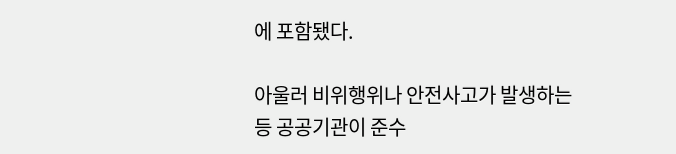에 포함됐다.

아울러 비위행위나 안전사고가 발생하는 등 공공기관이 준수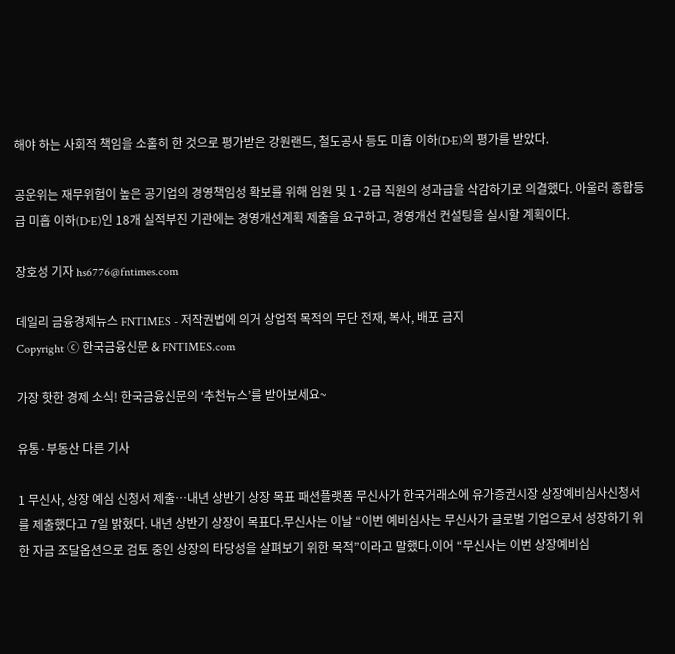해야 하는 사회적 책임을 소홀히 한 것으로 평가받은 강원랜드, 철도공사 등도 미흡 이하(D·E)의 평가를 받았다.

공운위는 재무위험이 높은 공기업의 경영책임성 확보를 위해 임원 및 1·2급 직원의 성과급을 삭감하기로 의결했다. 아울러 종합등급 미흡 이하(D‧E)인 18개 실적부진 기관에는 경영개선계획 제출을 요구하고, 경영개선 컨설팅을 실시할 계획이다.

장호성 기자 hs6776@fntimes.com

데일리 금융경제뉴스 FNTIMES - 저작권법에 의거 상업적 목적의 무단 전재, 복사, 배포 금지
Copyright ⓒ 한국금융신문 & FNTIMES.com

가장 핫한 경제 소식! 한국금융신문의 ‘추천뉴스’를 받아보세요~

유통·부동산 다른 기사

1 무신사, 상장 예심 신청서 제출…내년 상반기 상장 목표 패션플랫폼 무신사가 한국거래소에 유가증권시장 상장예비심사신청서를 제출했다고 7일 밝혔다. 내년 상반기 상장이 목표다.무신사는 이날 “이번 예비심사는 무신사가 글로벌 기업으로서 성장하기 위한 자금 조달옵션으로 검토 중인 상장의 타당성을 살펴보기 위한 목적”이라고 말했다.이어 “무신사는 이번 상장예비심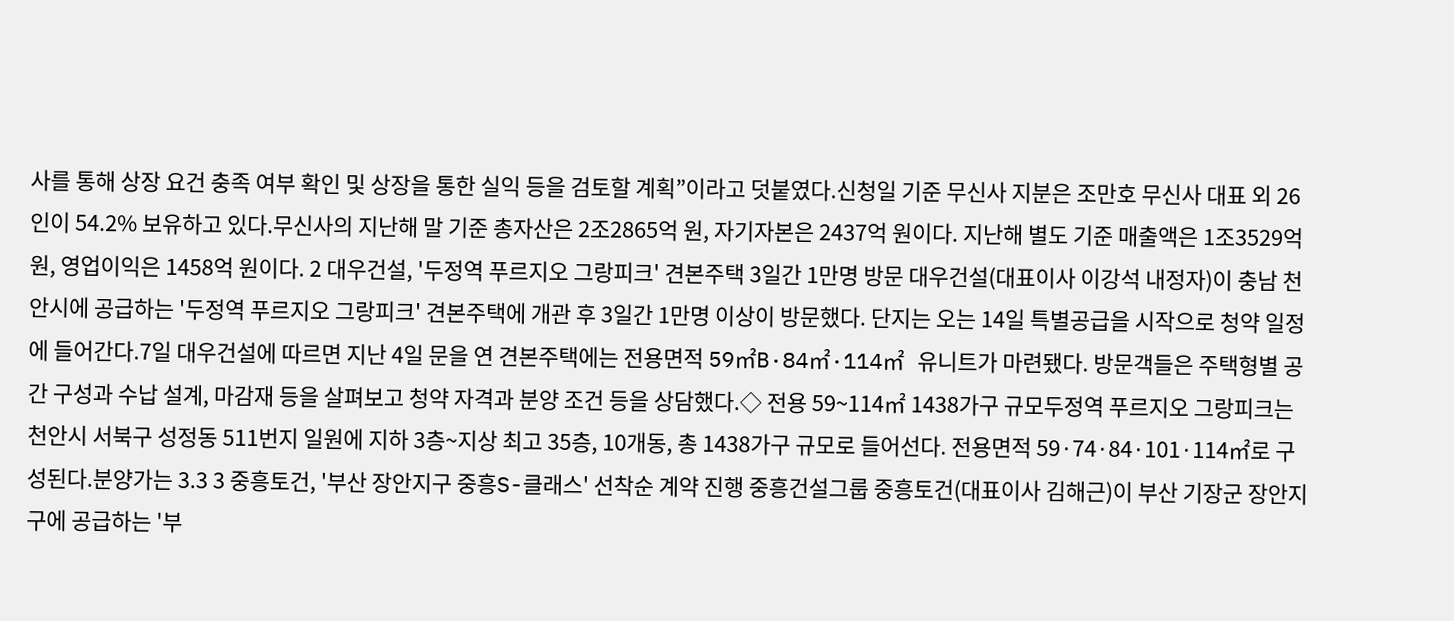사를 통해 상장 요건 충족 여부 확인 및 상장을 통한 실익 등을 검토할 계획”이라고 덧붙였다.신청일 기준 무신사 지분은 조만호 무신사 대표 외 26인이 54.2% 보유하고 있다.무신사의 지난해 말 기준 총자산은 2조2865억 원, 자기자본은 2437억 원이다. 지난해 별도 기준 매출액은 1조3529억 원, 영업이익은 1458억 원이다. 2 대우건설, '두정역 푸르지오 그랑피크' 견본주택 3일간 1만명 방문 대우건설(대표이사 이강석 내정자)이 충남 천안시에 공급하는 '두정역 푸르지오 그랑피크' 견본주택에 개관 후 3일간 1만명 이상이 방문했다. 단지는 오는 14일 특별공급을 시작으로 청약 일정에 들어간다.7일 대우건설에 따르면 지난 4일 문을 연 견본주택에는 전용면적 59㎡B·84㎡·114㎡ 유니트가 마련됐다. 방문객들은 주택형별 공간 구성과 수납 설계, 마감재 등을 살펴보고 청약 자격과 분양 조건 등을 상담했다.◇ 전용 59~114㎡ 1438가구 규모두정역 푸르지오 그랑피크는 천안시 서북구 성정동 511번지 일원에 지하 3층~지상 최고 35층, 10개동, 총 1438가구 규모로 들어선다. 전용면적 59·74·84·101·114㎡로 구성된다.분양가는 3.3 3 중흥토건, '부산 장안지구 중흥S-클래스' 선착순 계약 진행 중흥건설그룹 중흥토건(대표이사 김해근)이 부산 기장군 장안지구에 공급하는 '부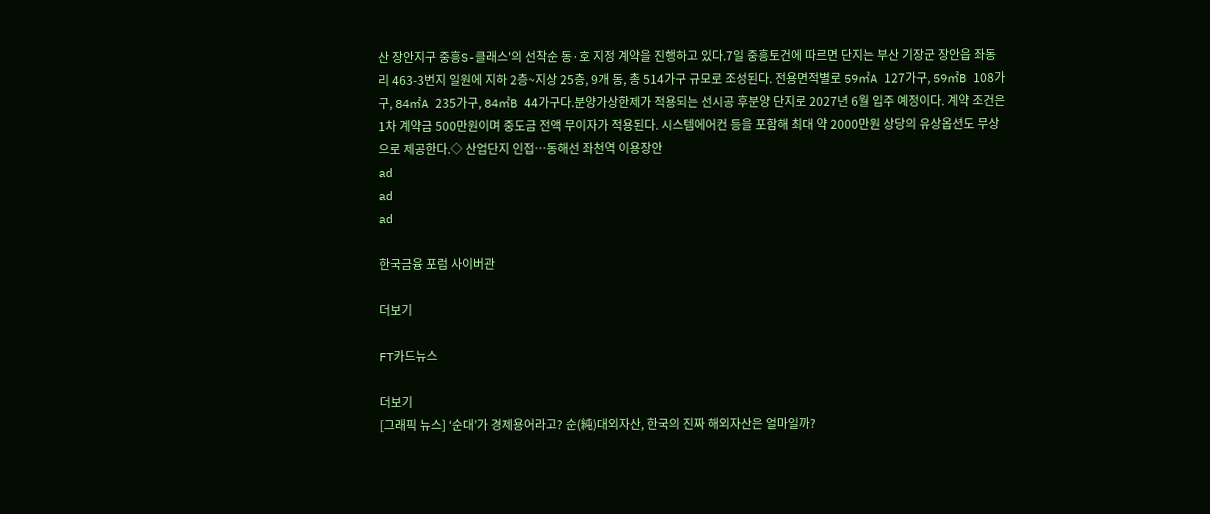산 장안지구 중흥S-클래스'의 선착순 동·호 지정 계약을 진행하고 있다.7일 중흥토건에 따르면 단지는 부산 기장군 장안읍 좌동리 463-3번지 일원에 지하 2층~지상 25층, 9개 동, 총 514가구 규모로 조성된다. 전용면적별로 59㎡A 127가구, 59㎡B 108가구, 84㎡A 235가구, 84㎡B 44가구다.분양가상한제가 적용되는 선시공 후분양 단지로 2027년 6월 입주 예정이다. 계약 조건은 1차 계약금 500만원이며 중도금 전액 무이자가 적용된다. 시스템에어컨 등을 포함해 최대 약 2000만원 상당의 유상옵션도 무상으로 제공한다.◇ 산업단지 인접…동해선 좌천역 이용장안
ad
ad
ad

한국금융 포럼 사이버관

더보기

FT카드뉴스

더보기
[그래픽 뉴스] ‘순대’가 경제용어라고? 순(純)대외자산, 한국의 진짜 해외자산은 얼마일까?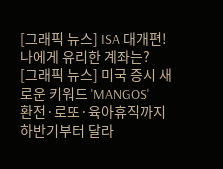[그래픽 뉴스] ISA 대개편! 나에게 유리한 계좌는?
[그래픽 뉴스] 미국 증시 새로운 키워드 'MANGOS'
환전·로또·육아휴직까지 하반기부터 달라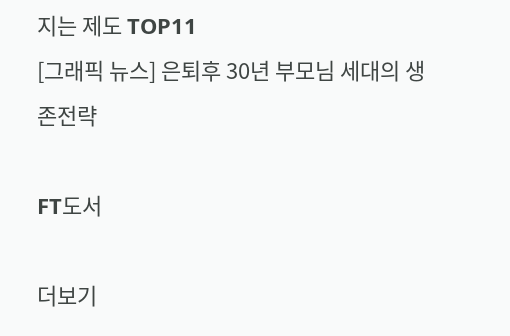지는 제도 TOP11
[그래픽 뉴스] 은퇴후 30년 부모님 세대의 생존전략

FT도서

더보기